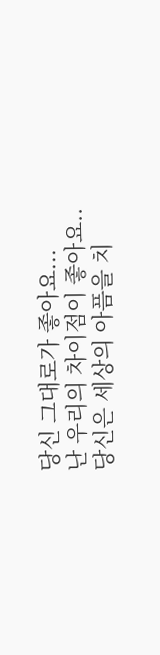당신 그대로가 좋아요...
난 우리의 차이점이 좋아요..
당신은 세상의 아픔을 치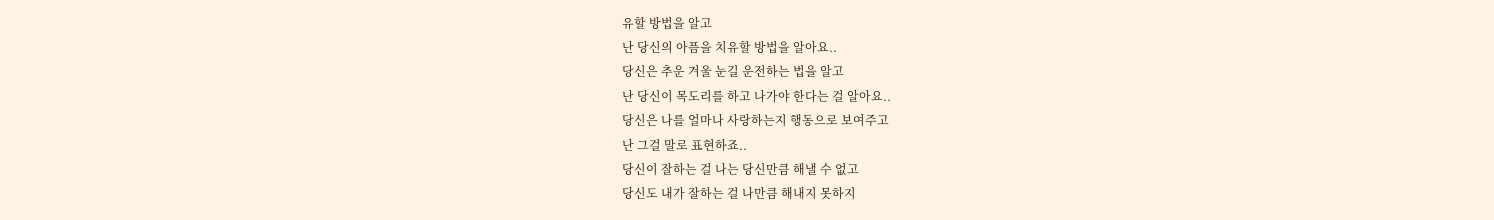유할 방법을 알고
난 당신의 아픔을 치유할 방법을 알아요..
당신은 추운 겨울 눈길 운전하는 법을 알고
난 당신이 목도리를 하고 나가야 한다는 걸 알아요..
당신은 나를 얼마나 사랑하는지 행동으로 보여주고
난 그걸 말로 표현하죠..
당신이 잘하는 걸 나는 당신만큼 해낼 수 없고
당신도 내가 잘하는 걸 나만큼 해내지 못하지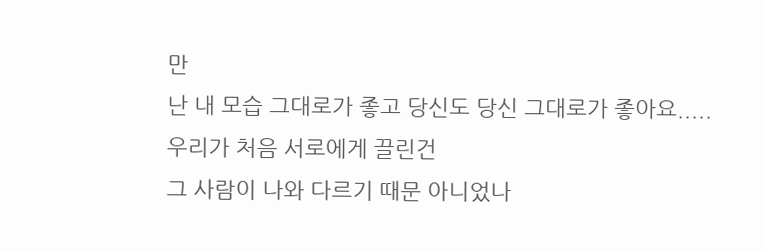만
난 내 모습 그대로가 좋고 당신도 당신 그대로가 좋아요.....
우리가 처음 서로에게 끌린건
그 사람이 나와 다르기 때문 아니었나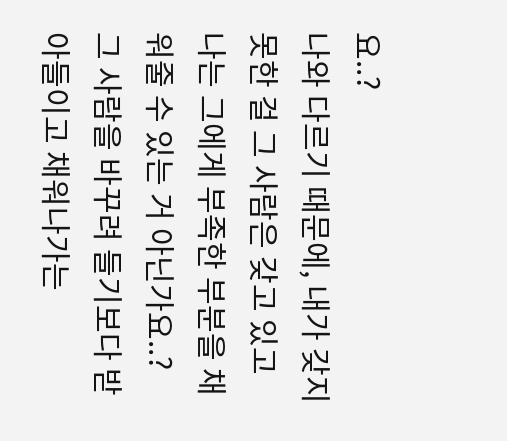요..?
나와 다르기 때문에, 내가 갖지 못한 걸 그 사람은 갖고 있고
나는 그에게 부족한 부분을 채워줄 수 있는 거 아닌가요..?
그 사람을 바꾸려 들기보다 받아들이고 채워나가는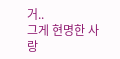거..
그게 현명한 사랑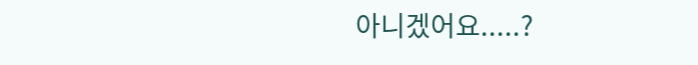아니겠어요.....?